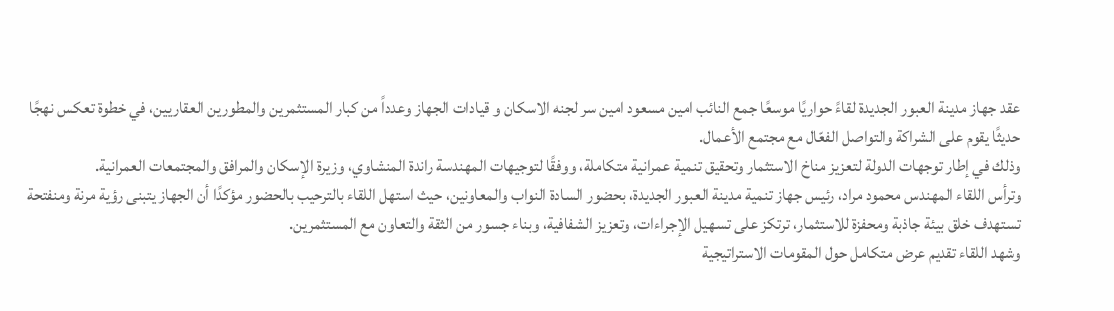عقد جهاز مدينة العبور الجديدة لقاءً حواريًا موسعًا جمع النائب امين مسعود امين سر لجنه الاسكان و قيادات الجهاز وعدداً من كبار المستثمرين والمطورين العقاريين، في خطوة تعكس نهجًا حديثًا يقوم على الشراكة والتواصل الفعّال مع مجتمع الأعمال.
وذلك في إطار توجهات الدولة لتعزيز مناخ الاستثمار وتحقيق تنمية عمرانية متكاملة، ووفقًا لتوجيهات المهندسة راندة المنشاوي، وزيرة الإسكان والمرافق والمجتمعات العمرانية.
وترأس اللقاء المهندس محمود مراد، رئيس جهاز تنمية مدينة العبور الجديدة، بحضور السادة النواب والمعاونين، حيث استهل اللقاء بالترحيب بالحضور مؤكدًا أن الجهاز يتبنى رؤية مرنة ومنفتحة تستهدف خلق بيئة جاذبة ومحفزة للاستثمار، ترتكز على تسهيل الإجراءات، وتعزيز الشفافية، وبناء جسور من الثقة والتعاون مع المستثمرين.
وشهد اللقاء تقديم عرض متكامل حول المقومات الاستراتيجية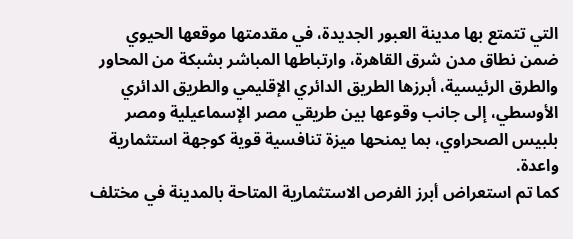التي تتمتع بها مدينة العبور الجديدة، في مقدمتها موقعها الحيوي ضمن نطاق مدن شرق القاهرة، وارتباطها المباشر بشبكة من المحاور والطرق الرئيسية، أبرزها الطريق الدائري الإقليمي والطريق الدائري الأوسطي، إلى جانب وقوعها بين طريقي مصر الإسماعيلية ومصر بلبيس الصحراوي، بما يمنحها ميزة تنافسية قوية كوجهة استثمارية واعدة.
كما تم استعراض أبرز الفرص الاستثمارية المتاحة بالمدينة في مختلف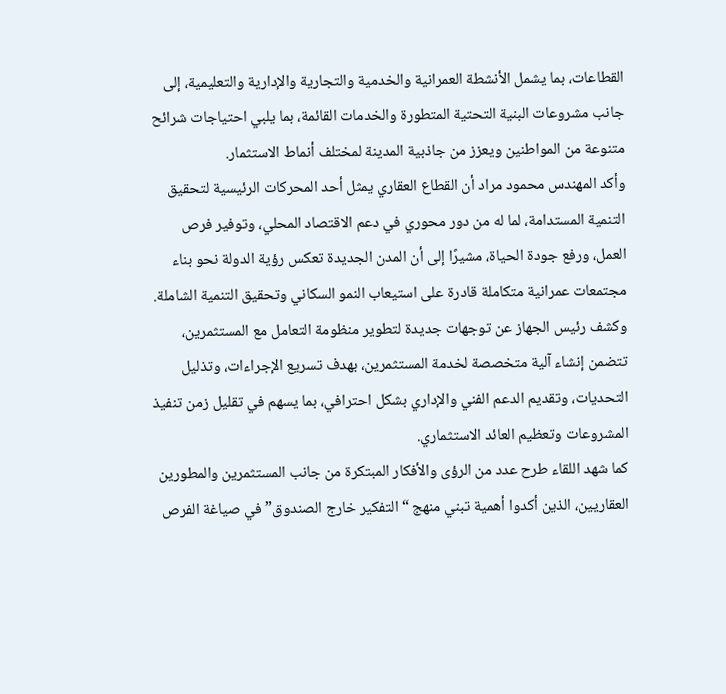القطاعات، بما يشمل الأنشطة العمرانية والخدمية والتجارية والإدارية والتعليمية، إلى جانب مشروعات البنية التحتية المتطورة والخدمات القائمة، بما يلبي احتياجات شرائح متنوعة من المواطنين ويعزز من جاذبية المدينة لمختلف أنماط الاستثمار.
وأكد المهندس محمود مراد أن القطاع العقاري يمثل أحد المحركات الرئيسية لتحقيق التنمية المستدامة، لما له من دور محوري في دعم الاقتصاد المحلي، وتوفير فرص العمل، ورفع جودة الحياة، مشيرًا إلى أن المدن الجديدة تعكس رؤية الدولة نحو بناء مجتمعات عمرانية متكاملة قادرة على استيعاب النمو السكاني وتحقيق التنمية الشاملة.
وكشف رئيس الجهاز عن توجهات جديدة لتطوير منظومة التعامل مع المستثمرين، تتضمن إنشاء آلية متخصصة لخدمة المستثمرين، بهدف تسريع الإجراءات، وتذليل التحديات، وتقديم الدعم الفني والإداري بشكل احترافي، بما يسهم في تقليل زمن تنفيذ المشروعات وتعظيم العائد الاستثماري.
كما شهد اللقاء طرح عدد من الرؤى والأفكار المبتكرة من جانب المستثمرين والمطورين العقاريين، الذين أكدوا أهمية تبني منهج “التفكير خارج الصندوق” في صياغة الفرص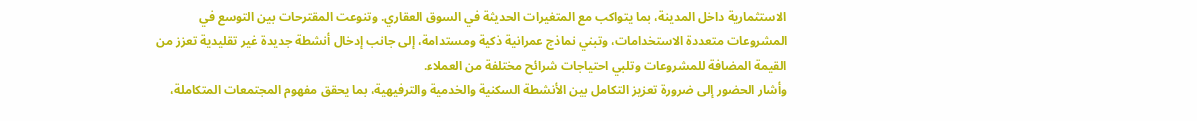الاستثمارية داخل المدينة، بما يتواكب مع المتغيرات الحديثة في السوق العقاري. وتنوعت المقترحات بين التوسع في المشروعات متعددة الاستخدامات، وتبني نماذج عمرانية ذكية ومستدامة، إلى جانب إدخال أنشطة جديدة غير تقليدية تعزز من القيمة المضافة للمشروعات وتلبي احتياجات شرائح مختلفة من العملاء.
وأشار الحضور إلى ضرورة تعزيز التكامل بين الأنشطة السكنية والخدمية والترفيهية، بما يحقق مفهوم المجتمعات المتكاملة،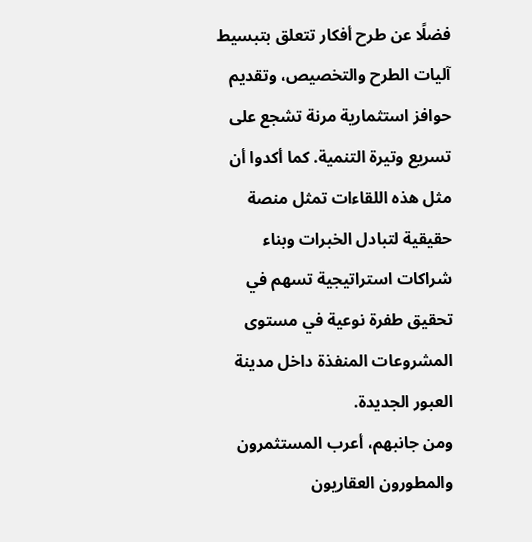فضلًا عن طرح أفكار تتعلق بتبسيط آليات الطرح والتخصيص، وتقديم حوافز استثمارية مرنة تشجع على تسريع وتيرة التنمية. كما أكدوا أن مثل هذه اللقاءات تمثل منصة حقيقية لتبادل الخبرات وبناء شراكات استراتيجية تسهم في تحقيق طفرة نوعية في مستوى المشروعات المنفذة داخل مدينة العبور الجديدة.
ومن جانبهم، أعرب المستثمرون والمطورون العقاريون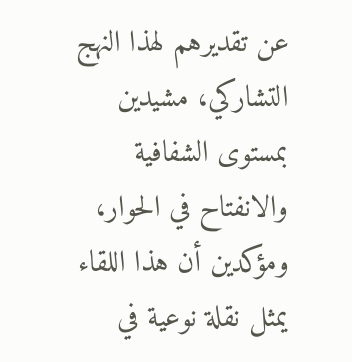عن تقديرهم لهذا النهج التشاركي، مشيدين بمستوى الشفافية والانفتاح في الحوار، ومؤكدين أن هذا اللقاء يمثل نقلة نوعية في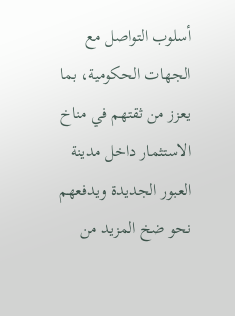أسلوب التواصل مع الجهات الحكومية، بما يعزز من ثقتهم في مناخ الاستثمار داخل مدينة العبور الجديدة ويدفعهم نحو ضخ المزيد من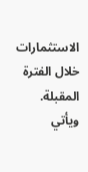الاستثمارات خلال الفترة المقبلة.
ويأتي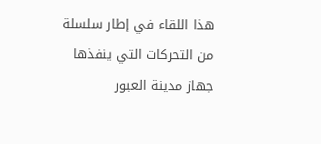هذا اللقاء في إطار سلسلة من التحركات التي ينفذها جهاز مدينة العبور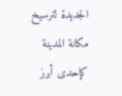الجديدة لترسيخ مكانة المدينة كإحدى أبرز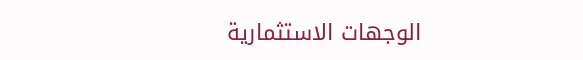الوجهات الاستثمارية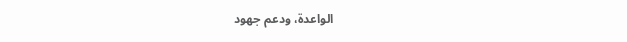الواعدة، ودعم جهود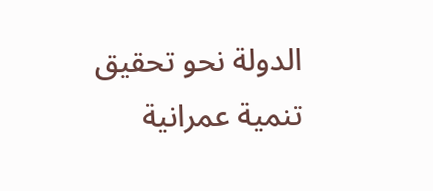الدولة نحو تحقيق تنمية عمرانية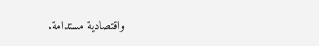واقتصادية مستدامة.